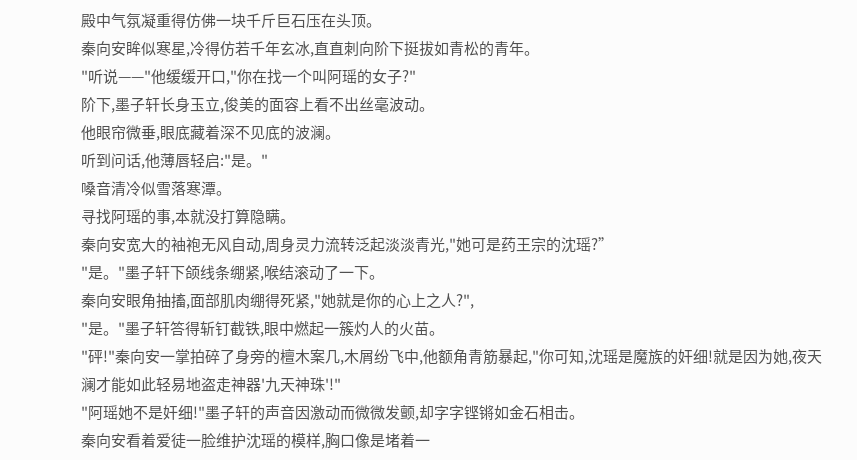殿中气氛凝重得仿佛一块千斤巨石压在头顶。
秦向安眸似寒星,冷得仿若千年玄冰,直直刺向阶下挺拔如青松的青年。
"听说——"他缓缓开口,"你在找一个叫阿瑶的女子?"
阶下,墨子轩长身玉立,俊美的面容上看不出丝毫波动。
他眼帘微垂,眼底藏着深不见底的波澜。
听到问话,他薄唇轻启:"是。"
嗓音清冷似雪落寒潭。
寻找阿瑶的事,本就没打算隐瞒。
秦向安宽大的袖袍无风自动,周身灵力流转泛起淡淡青光,"她可是药王宗的沈瑶?”
"是。"墨子轩下颌线条绷紧,喉结滚动了一下。
秦向安眼角抽搐,面部肌肉绷得死紧,"她就是你的心上之人?",
"是。"墨子轩答得斩钉截铁,眼中燃起一簇灼人的火苗。
"砰!"秦向安一掌拍碎了身旁的檀木案几,木屑纷飞中,他额角青筋暴起,"你可知,沈瑶是魔族的奸细!就是因为她,夜天澜才能如此轻易地盗走神器'九天神珠'!"
"阿瑶她不是奸细!"墨子轩的声音因激动而微微发颤,却字字铿锵如金石相击。
秦向安看着爱徒一脸维护沈瑶的模样,胸口像是堵着一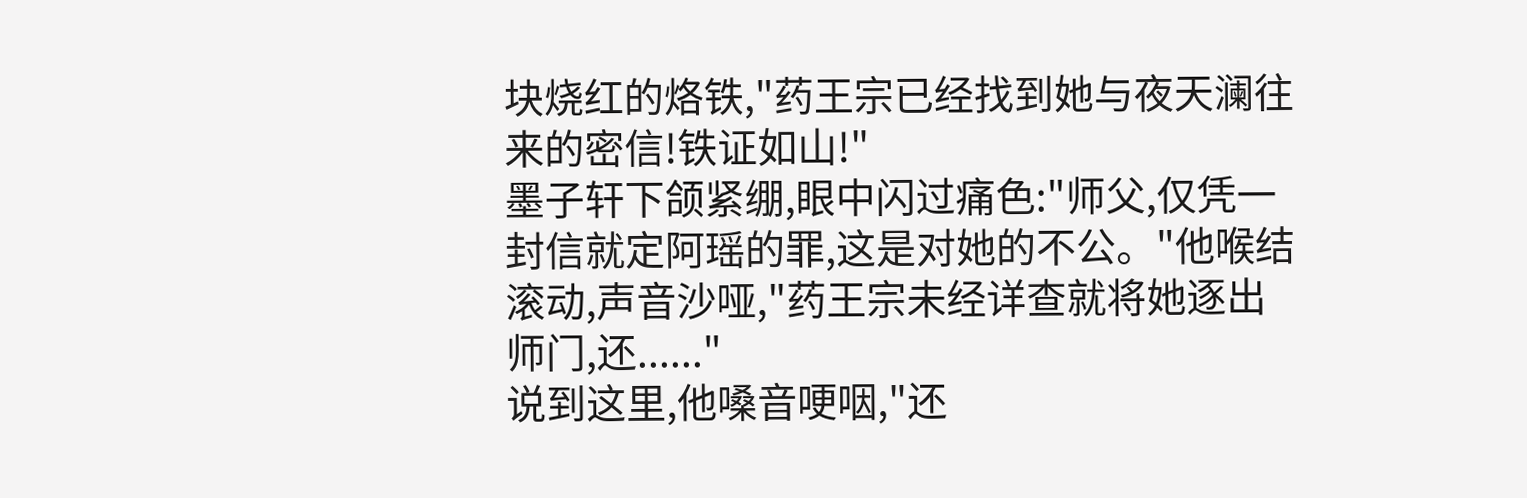块烧红的烙铁,"药王宗已经找到她与夜天澜往来的密信!铁证如山!"
墨子轩下颌紧绷,眼中闪过痛色:"师父,仅凭一封信就定阿瑶的罪,这是对她的不公。"他喉结滚动,声音沙哑,"药王宗未经详查就将她逐出师门,还......"
说到这里,他嗓音哽咽,"还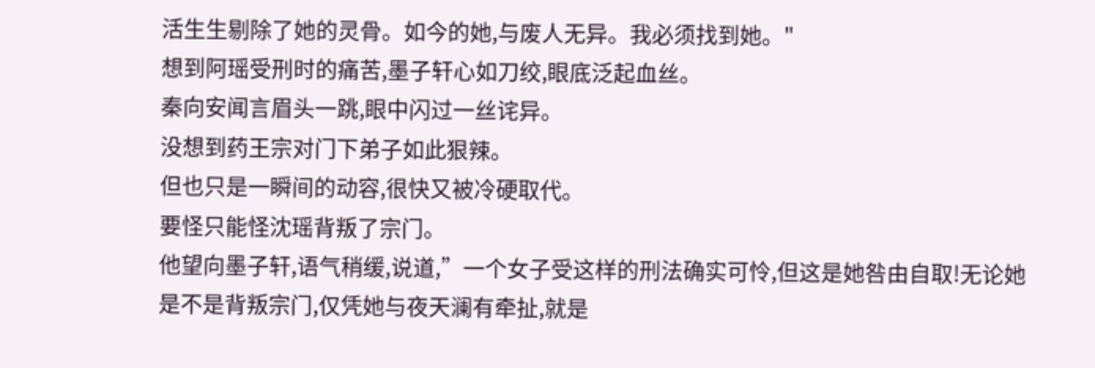活生生剔除了她的灵骨。如今的她,与废人无异。我必须找到她。"
想到阿瑶受刑时的痛苦,墨子轩心如刀绞,眼底泛起血丝。
秦向安闻言眉头一跳,眼中闪过一丝诧异。
没想到药王宗对门下弟子如此狠辣。
但也只是一瞬间的动容,很快又被冷硬取代。
要怪只能怪沈瑶背叛了宗门。
他望向墨子轩,语气稍缓,说道,”一个女子受这样的刑法确实可怜,但这是她咎由自取!无论她是不是背叛宗门,仅凭她与夜天澜有牵扯,就是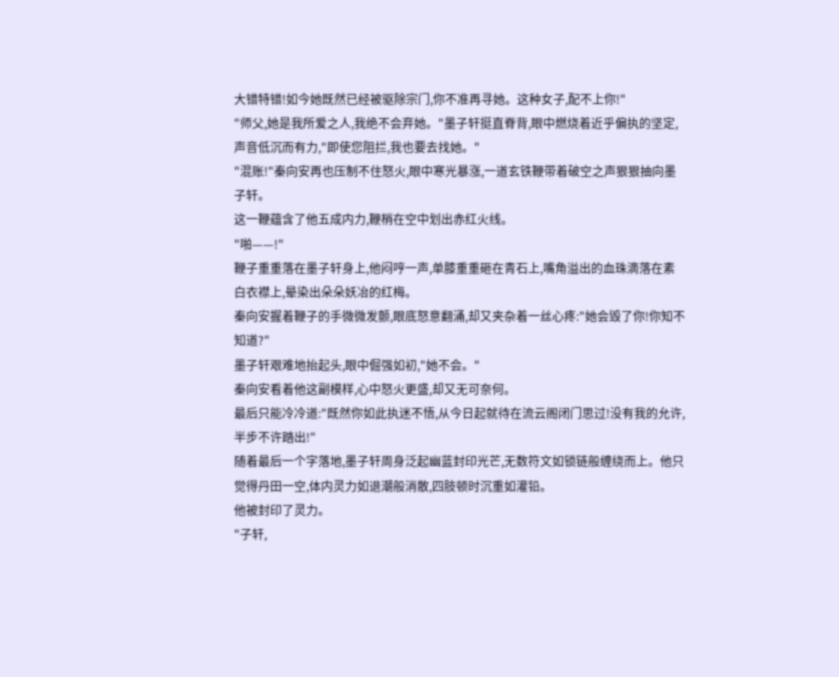大错特错!如今她既然已经被驱除宗门,你不准再寻她。这种女子,配不上你!"
"师父,她是我所爱之人,我绝不会弃她。"墨子轩挺直脊背,眼中燃烧着近乎偏执的坚定,声音低沉而有力,"即使您阻拦,我也要去找她。"
"混账!"秦向安再也压制不住怒火,眼中寒光暴涨,一道玄铁鞭带着破空之声狠狠抽向墨子轩。
这一鞭蕴含了他五成内力,鞭梢在空中划出赤红火线。
"啪——!"
鞭子重重落在墨子轩身上,他闷哼一声,单膝重重砸在青石上,嘴角溢出的血珠滴落在素白衣襟上,晕染出朵朵妖冶的红梅。
秦向安握着鞭子的手微微发颤,眼底怒意翻涌,却又夹杂着一丝心疼:"她会毁了你!你知不知道?"
墨子轩艰难地抬起头,眼中倔强如初,"她不会。"
秦向安看着他这副模样,心中怒火更盛,却又无可奈何。
最后只能冷冷道:"既然你如此执迷不悟,从今日起就待在流云阁闭门思过!没有我的允许,半步不许踏出!"
随着最后一个字落地,墨子轩周身泛起幽蓝封印光芒,无数符文如锁链般缠绕而上。他只觉得丹田一空,体内灵力如退潮般消散,四肢顿时沉重如灌铅。
他被封印了灵力。
"子轩,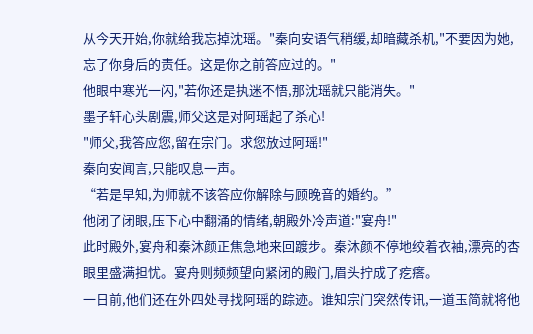从今天开始,你就给我忘掉沈瑶。"秦向安语气稍缓,却暗藏杀机,"不要因为她,忘了你身后的责任。这是你之前答应过的。"
他眼中寒光一闪,"若你还是执迷不悟,那沈瑶就只能消失。"
墨子轩心头剧震,师父这是对阿瑶起了杀心!
"师父,我答应您,留在宗门。求您放过阿瑶!"
秦向安闻言,只能叹息一声。
“若是早知,为师就不该答应你解除与顾晚音的婚约。”
他闭了闭眼,压下心中翻涌的情绪,朝殿外冷声道:"宴舟!"
此时殿外,宴舟和秦沐颜正焦急地来回踱步。秦沐颜不停地绞着衣袖,漂亮的杏眼里盛满担忧。宴舟则频频望向紧闭的殿门,眉头拧成了疙瘩。
一日前,他们还在外四处寻找阿瑶的踪迹。谁知宗门突然传讯,一道玉简就将他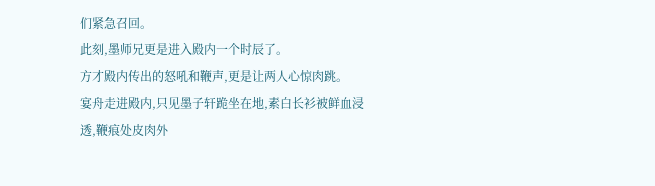们紧急召回。
此刻,墨师兄更是进入殿内一个时辰了。
方才殿内传出的怒吼和鞭声,更是让两人心惊肉跳。
宴舟走进殿内,只见墨子轩跪坐在地,素白长衫被鲜血浸透,鞭痕处皮肉外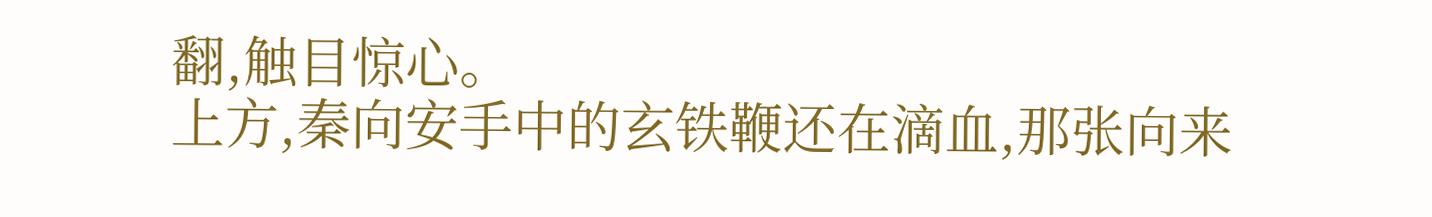翻,触目惊心。
上方,秦向安手中的玄铁鞭还在滴血,那张向来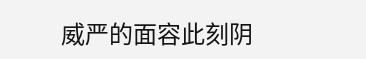威严的面容此刻阴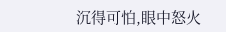沉得可怕,眼中怒火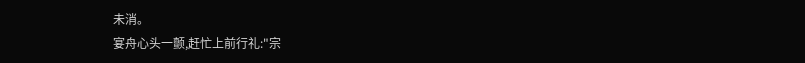未消。
宴舟心头一颤,赶忙上前行礼:"宗